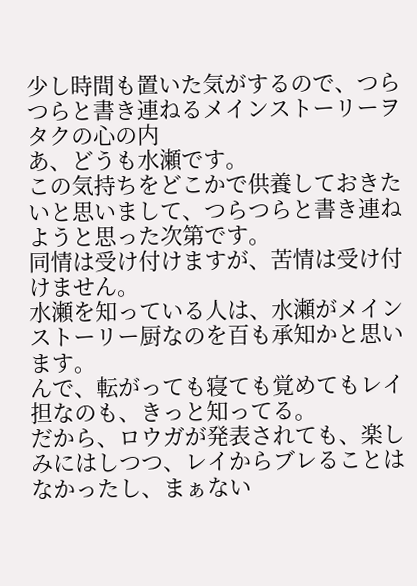少し時間も置いた気がするので、つらつらと書き連ねるメインストーリーヲタクの心の内
あ、どうも水瀬です。
この気持ちをどこかで供養しておきたいと思いまして、つらつらと書き連ねようと思った次第です。
同情は受け付けますが、苦情は受け付けません。
水瀬を知っている人は、水瀬がメインストーリー厨なのを百も承知かと思います。
んで、転がっても寝ても覚めてもレイ担なのも、きっと知ってる。
だから、ロウガが発表されても、楽しみにはしつつ、レイからブレることはなかったし、まぁない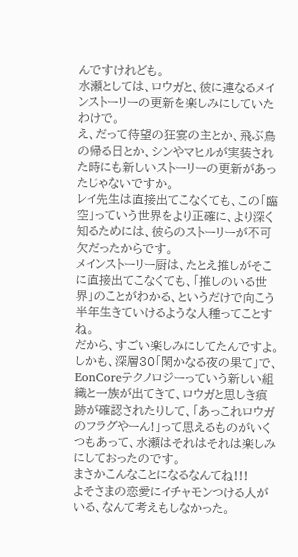んですけれども。
水瀬としては、ロウガと、彼に連なるメインストーリーの更新を楽しみにしていたわけで。
え、だって待望の狂宴の主とか、飛ぶ鳥の帰る日とか、シンやマヒルが実装された時にも新しいストーリーの更新があったじゃないですか。
レイ先生は直接出てこなくても、この「臨空」っていう世界をより正確に、より深く知るためには、彼らのストーリーが不可欠だったからです。
メインストーリー厨は、たとえ推しがそこに直接出てこなくても、「推しのいる世界」のことがわかる、というだけで向こう半年生きていけるような人種ってことすね。
だから、すごい楽しみにしてたんですよ。
しかも、深層30「閑かなる夜の果て」で、EonCoreテクノロジーっていう新しい組織と一族が出てきて、ロウガと思しき痕跡が確認されたりして、「あっこれロウガのフラグやーん!」って思えるものがいくつもあって、水瀬はそれはそれは楽しみにしておったのです。
まさかこんなことになるなんてね!!!
よそさまの恋愛にイチャモンつける人がいる、なんて考えもしなかった。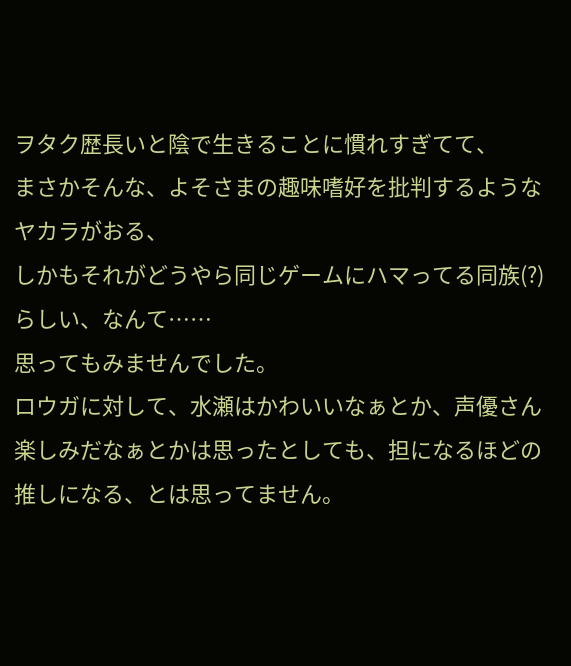ヲタク歴長いと陰で生きることに慣れすぎてて、
まさかそんな、よそさまの趣味嗜好を批判するようなヤカラがおる、
しかもそれがどうやら同じゲームにハマってる同族(?)らしい、なんて……
思ってもみませんでした。
ロウガに対して、水瀬はかわいいなぁとか、声優さん楽しみだなぁとかは思ったとしても、担になるほどの推しになる、とは思ってません。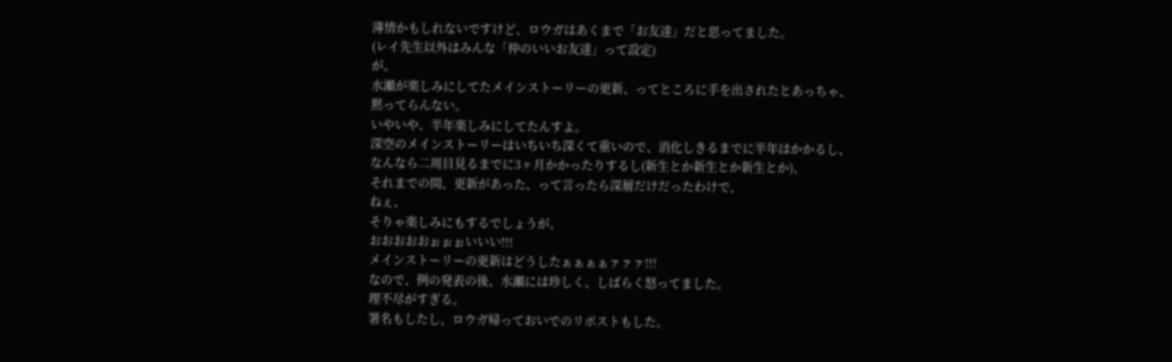薄情かもしれないですけど、ロウガはあくまで「お友達」だと思ってました。
(レイ先生以外はみんな「仲のいいお友達」って設定)
が。
水瀬が楽しみにしてたメインストーリーの更新、ってところに手を出されたとあっちゃ、
黙ってらんない。
いやいや、半年楽しみにしてたんすよ。
深空のメインストーリーはいちいち深くて重いので、消化しきるまでに半年はかかるし、
なんなら二周目見るまでに3ヶ月かかったりするし(新生とか新生とか新生とか)、
それまでの間、更新があった、って言ったら深層だけだったわけで、
ねぇ、
そりゃ楽しみにもするでしょうが。
おおおおおぉぉぉいいい!!!
メインストーリーの更新はどうしたぁぁぁぁァァァ!!!
なので、例の発表の後、水瀬には珍しく、しばらく怒ってました。
理不尽がすぎる。
署名もしたし、ロウガ帰っておいでのリポストもした。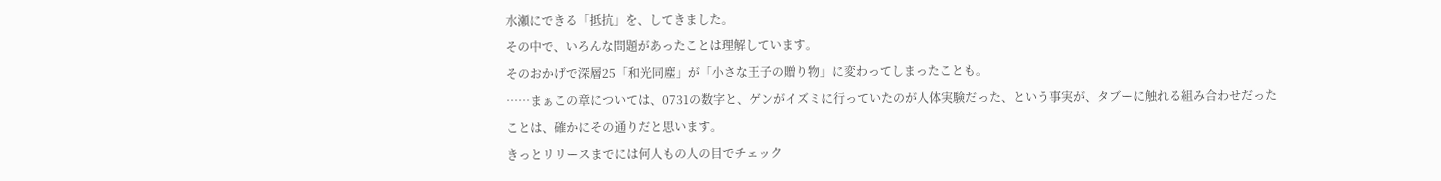水瀬にできる「抵抗」を、してきました。
その中で、いろんな問題があったことは理解しています。
そのおかげで深層25「和光同塵」が「小さな王子の贈り物」に変わってしまったことも。
……まぁこの章については、0731の数字と、ゲンがイズミに行っていたのが人体実験だった、という事実が、タブーに触れる組み合わせだったことは、確かにその通りだと思います。
きっとリリースまでには何人もの人の目でチェック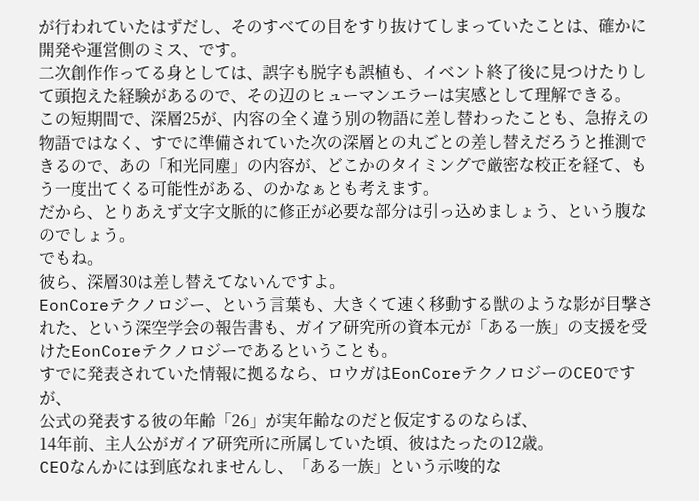が行われていたはずだし、そのすべての目をすり抜けてしまっていたことは、確かに開発や運営側のミス、です。
二次創作作ってる身としては、誤字も脱字も誤植も、イベント終了後に見つけたりして頭抱えた経験があるので、その辺のヒューマンエラーは実感として理解できる。
この短期間で、深層25が、内容の全く違う別の物語に差し替わったことも、急拵えの物語ではなく、すでに準備されていた次の深層との丸ごとの差し替えだろうと推測できるので、あの「和光同塵」の内容が、どこかのタイミングで厳密な校正を経て、もう一度出てくる可能性がある、のかなぁとも考えます。
だから、とりあえず文字文脈的に修正が必要な部分は引っ込めましょう、という腹なのでしょう。
でもね。
彼ら、深層30は差し替えてないんですよ。
EonCoreテクノロジー、という言葉も、大きくて速く移動する獣のような影が目撃された、という深空学会の報告書も、ガイア研究所の資本元が「ある一族」の支援を受けたEonCoreテクノロジーであるということも。
すでに発表されていた情報に拠るなら、ロウガはEonCoreテクノロジーのCEOですが、
公式の発表する彼の年齢「26」が実年齢なのだと仮定するのならば、
14年前、主人公がガイア研究所に所属していた頃、彼はたったの12歳。
CEOなんかには到底なれませんし、「ある一族」という示唆的な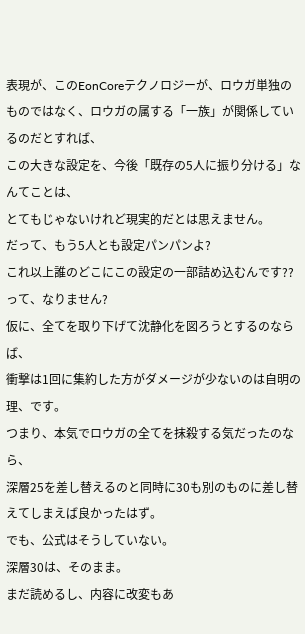表現が、このEonCoreテクノロジーが、ロウガ単独のものではなく、ロウガの属する「一族」が関係しているのだとすれば、
この大きな設定を、今後「既存の5人に振り分ける」なんてことは、
とてもじゃないけれど現実的だとは思えません。
だって、もう5人とも設定パンパンよ?
これ以上誰のどこにこの設定の一部詰め込むんです??
って、なりません?
仮に、全てを取り下げて沈静化を図ろうとするのならば、
衝撃は1回に集約した方がダメージが少ないのは自明の理、です。
つまり、本気でロウガの全てを抹殺する気だったのなら、
深層25を差し替えるのと同時に30も別のものに差し替えてしまえば良かったはず。
でも、公式はそうしていない。
深層30は、そのまま。
まだ読めるし、内容に改変もあ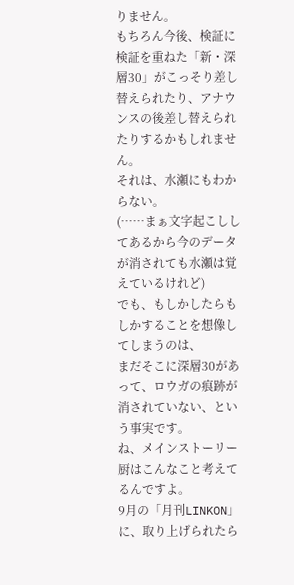りません。
もちろん今後、検証に検証を重ねた「新・深層30」がこっそり差し替えられたり、アナウンスの後差し替えられたりするかもしれません。
それは、水瀬にもわからない。
(……まぁ文字起こししてあるから今のデータが消されても水瀬は覚えているけれど)
でも、もしかしたらもしかすることを想像してしまうのは、
まだそこに深層30があって、ロウガの痕跡が消されていない、という事実です。
ね、メインストーリー厨はこんなこと考えてるんですよ。
9月の「月刊LINKON」に、取り上げられたら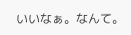いいなぁ。なんて。